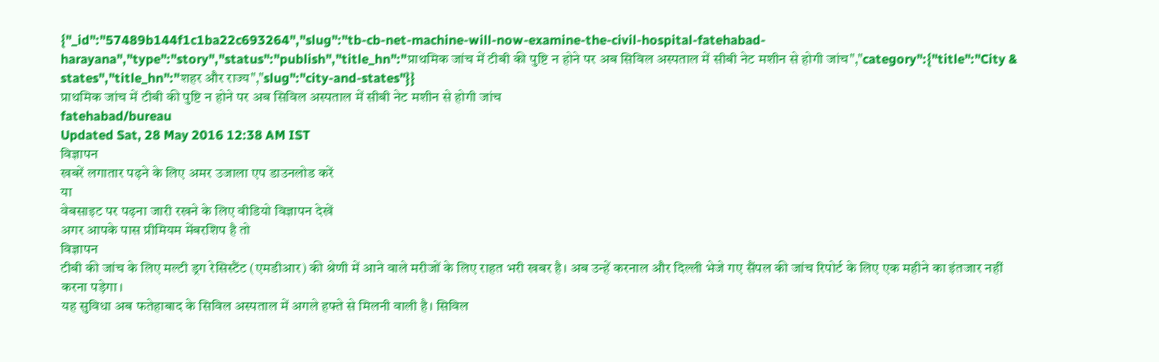{"_id":"57489b144f1c1ba22c693264","slug":"tb-cb-net-machine-will-now-examine-the-civil-hospital-fatehabad-harayana","type":"story","status":"publish","title_hn":"प्राथमिक जांच में टीबी की पुष्टि न होने पर अब सिविल अस्पताल में सीबी नेट मशीन से होगी जांच","category":{"title":"City & states","title_hn":"शहर और राज्य","slug":"city-and-states"}}
प्राथमिक जांच में टीबी की पुष्टि न होने पर अब सिविल अस्पताल में सीबी नेट मशीन से होगी जांच
fatehabad/bureau
Updated Sat, 28 May 2016 12:38 AM IST
विज्ञापन
खबरें लगातार पढ़ने के लिए अमर उजाला एप डाउनलोड करें
या
वेबसाइट पर पढ़ना जारी रखने के लिए वीडियो विज्ञापन देखें
अगर आपके पास प्रीमियम मेंबरशिप है तो
विज्ञापन
टीबी की जांच के लिए मल्टी ड्रग रेसिस्टैंट (एमडीआर) की श्रेणी में आने वाले मरीजों के लिए राहत भरी खबर है। अब उन्हें करनाल और दिल्ली भेजे गए सैंपल की जांच रिपोर्ट के लिए एक महीने का इंतजार नहीं करना पड़ेगा।
यह सुविधा अब फतेहाबाद के सिविल अस्पताल में अगले हफ्ते से मिलनी वाली है। सिविल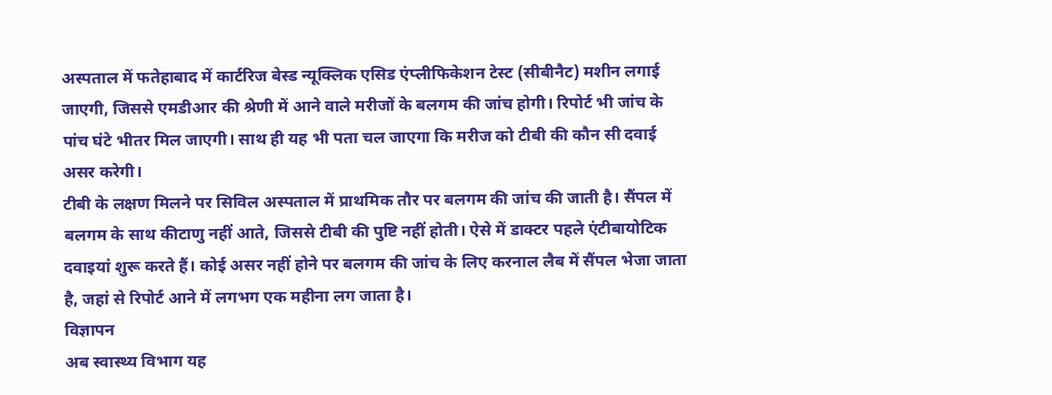अस्पताल में फतेहाबाद में कार्टरिज बेस्ड न्यूक्लिक एसिड एंप्लीफिकेशन टेस्ट (सीबीनैट) मशीन लगाई जाएगी, जिससे एमडीआर की श्रेणी में आने वाले मरीजों के बलगम की जांच होगी। रिपोर्ट भी जांच के पांच घंटे भीतर मिल जाएगी। साथ ही यह भी पता चल जाएगा कि मरीज को टीबी की कौन सी दवाई असर करेगी।
टीबी के लक्षण मिलने पर सिविल अस्पताल में प्राथमिक तौर पर बलगम की जांच की जाती है। सैंपल में बलगम के साथ कीटाणु नहीं आते, जिससे टीबी की पुष्टि नहीं होती। ऐसे में डाक्टर पहले एंटीबायोटिक दवाइयां शुरू करते हैं। कोई असर नहीं होने पर बलगम की जांच के लिए करनाल लैब में सैंपल भेजा जाता है, जहां से रिपोर्ट आने में लगभग एक महीना लग जाता है।
विज्ञापन
अब स्वास्थ्य विभाग यह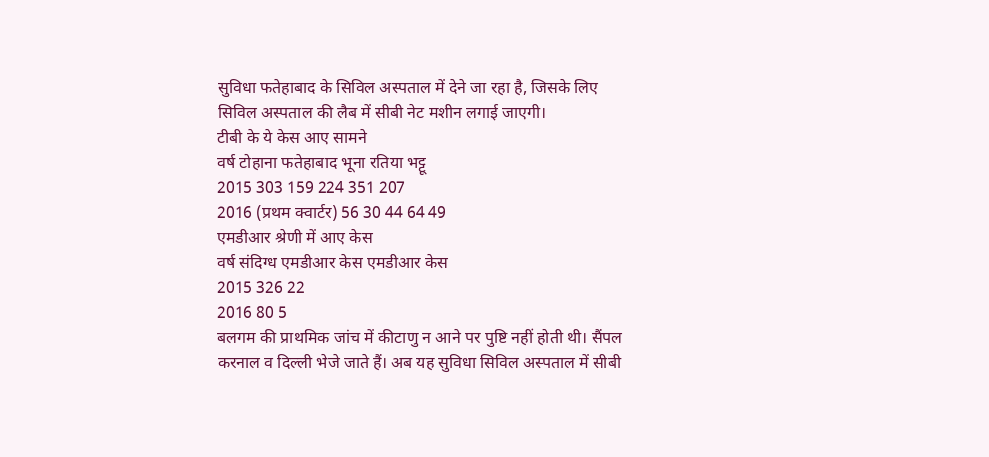सुविधा फतेहाबाद के सिविल अस्पताल में देने जा रहा है, जिसके लिए सिविल अस्पताल की लैब में सीबी नेट मशीन लगाई जाएगी।
टीबी के ये केस आए सामने
वर्ष टोहाना फतेहाबाद भूना रतिया भट्टू
2015 303 159 224 351 207
2016 (प्रथम क्वार्टर) 56 30 44 64 49
एमडीआर श्रेणी में आए केस
वर्ष संदिग्ध एमडीआर केस एमडीआर केस
2015 326 22
2016 80 5
बलगम की प्राथमिक जांच में कीटाणु न आने पर पुष्टि नहीं होती थी। सैंपल करनाल व दिल्ली भेजे जाते हैं। अब यह सुविधा सिविल अस्पताल में सीबी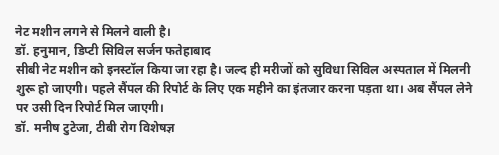नेट मशीन लगने से मिलने वाली है।
डॉ. हनुमान, डिप्टी सिविल सर्जन फतेहाबाद
सीबी नेट मशीन को इनस्टॉल किया जा रहा है। जल्द ही मरीजों को सुविधा सिविल अस्पताल में मिलनी शुरू हो जाएगी। पहले सैंपल की रिपोर्ट के लिए एक महीने का इंतजार करना पड़ता था। अब सैंपल लेने पर उसी दिन रिपोर्ट मिल जाएगी।
डॉ. मनीष टुटेजा, टीबी रोग विशेषज्ञ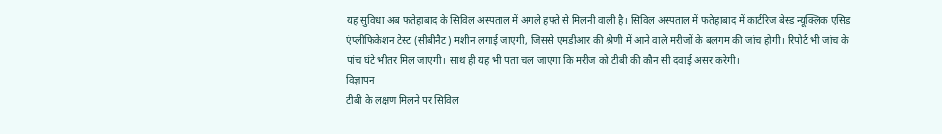यह सुविधा अब फतेहाबाद के सिविल अस्पताल में अगले हफ्ते से मिलनी वाली है। सिविल अस्पताल में फतेहाबाद में कार्टरिज बेस्ड न्यूक्लिक एसिड एंप्लीफिकेशन टेस्ट (सीबीनैट) मशीन लगाई जाएगी, जिससे एमडीआर की श्रेणी में आने वाले मरीजों के बलगम की जांच होगी। रिपोर्ट भी जांच के पांच घंटे भीतर मिल जाएगी। साथ ही यह भी पता चल जाएगा कि मरीज को टीबी की कौन सी दवाई असर करेगी।
विज्ञापन
टीबी के लक्षण मिलने पर सिविल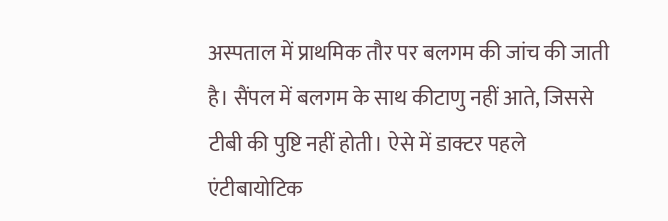अस्पताल में प्राथमिक तौर पर बलगम की जांच की जाती है। सैंपल में बलगम के साथ कीटाणु नहीं आते, जिससे टीबी की पुष्टि नहीं होती। ऐसे में डाक्टर पहले एंटीबायोटिक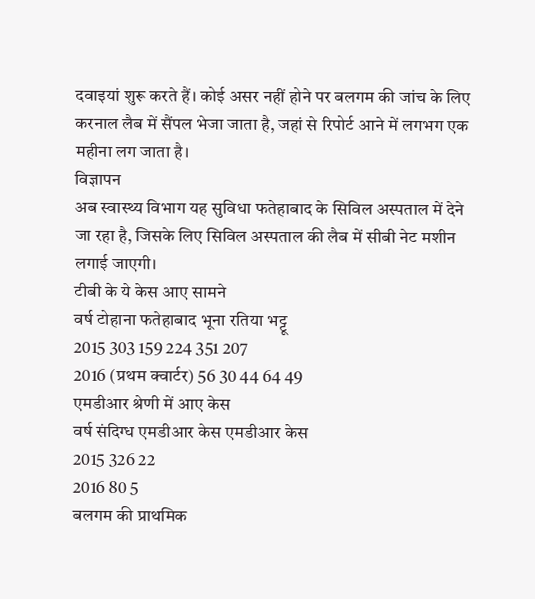दवाइयां शुरू करते हैं। कोई असर नहीं होने पर बलगम की जांच के लिए करनाल लैब में सैंपल भेजा जाता है, जहां से रिपोर्ट आने में लगभग एक महीना लग जाता है।
विज्ञापन
अब स्वास्थ्य विभाग यह सुविधा फतेहाबाद के सिविल अस्पताल में देने जा रहा है, जिसके लिए सिविल अस्पताल की लैब में सीबी नेट मशीन लगाई जाएगी।
टीबी के ये केस आए सामने
वर्ष टोहाना फतेहाबाद भूना रतिया भट्टू
2015 303 159 224 351 207
2016 (प्रथम क्वार्टर) 56 30 44 64 49
एमडीआर श्रेणी में आए केस
वर्ष संदिग्ध एमडीआर केस एमडीआर केस
2015 326 22
2016 80 5
बलगम की प्राथमिक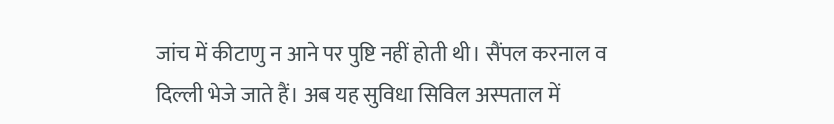जांच में कीटाणु न आने पर पुष्टि नहीं होती थी। सैंपल करनाल व दिल्ली भेजे जाते हैं। अब यह सुविधा सिविल अस्पताल में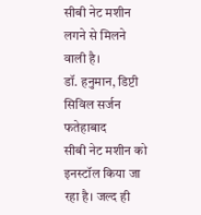सीबी नेट मशीन लगने से मिलने वाली है।
डॉ. हनुमान, डिप्टी सिविल सर्जन फतेहाबाद
सीबी नेट मशीन को इनस्टॉल किया जा रहा है। जल्द ही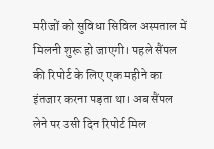मरीजों को सुविधा सिविल अस्पताल में मिलनी शुरू हो जाएगी। पहले सैंपल की रिपोर्ट के लिए एक महीने का इंतजार करना पड़ता था। अब सैंपल लेने पर उसी दिन रिपोर्ट मिल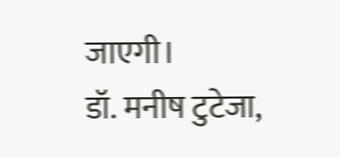जाएगी।
डॉ. मनीष टुटेजा,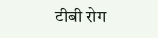टीबी रोग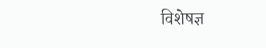विशेषज्ञ